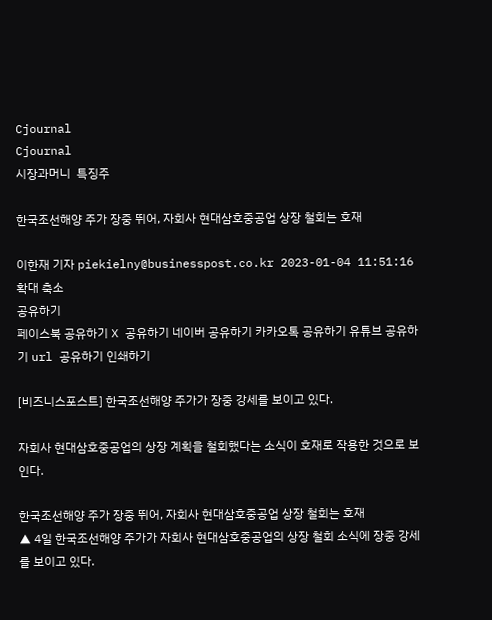Cjournal
Cjournal
시장과머니  특징주

한국조선해양 주가 장중 뛰어, 자회사 현대삼호중공업 상장 철회는 호재

이한재 기자 piekielny@businesspost.co.kr 2023-01-04 11:51:16
확대 축소
공유하기
페이스북 공유하기 X 공유하기 네이버 공유하기 카카오톡 공유하기 유튜브 공유하기 url 공유하기 인쇄하기

[비즈니스포스트] 한국조선해양 주가가 장중 강세를 보이고 있다.

자회사 현대삼호중공업의 상장 계획을 철회했다는 소식이 호재로 작용한 것으로 보인다.

한국조선해양 주가 장중 뛰어, 자회사 현대삼호중공업 상장 철회는 호재
▲ 4일 한국조선해양 주가가 자회사 현대삼호중공업의 상장 철회 소식에 장중 강세를 보이고 있다.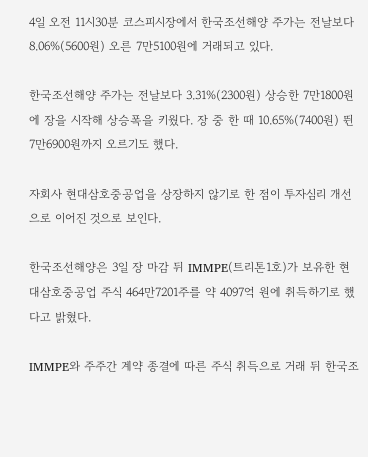4일 오전 11시30분 코스피시장에서 한국조선해양 주가는 전날보다 8.06%(5600원) 오른 7만5100원에 거래되고 있다.

한국조선해양 주가는 전날보다 3.31%(2300원) 상승한 7만1800원에 장을 시작해 상승폭을 키웠다. 장 중 한 때 10.65%(7400원) 뛴 7만6900원까지 오르기도 했다.

자회사 현대삼호중공업을 상장하지 않기로 한 점이 투자심리 개선으로 이어진 것으로 보인다.

한국조선해양은 3일 장 마감 뒤 IMMPE(트리톤1호)가 보유한 현대삼호중공업 주식 464만7201주를 약 4097억 원에 취득하기로 했다고 밝혔다.

IMMPE와 주주간 계약 종결에 따른 주식 취득으로 거래 뒤 한국조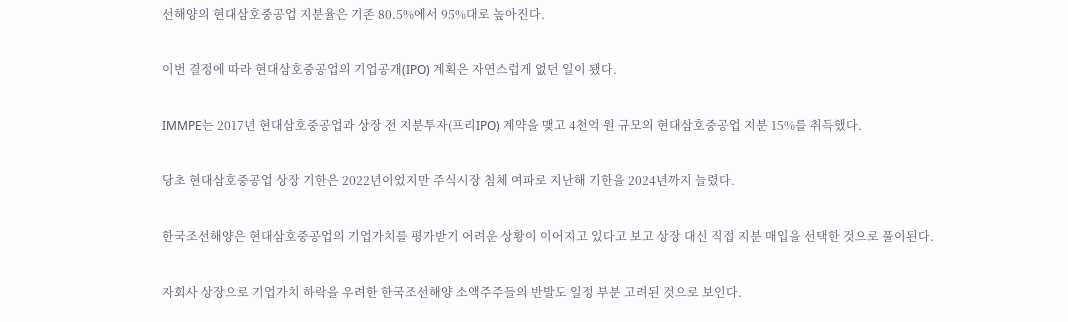선해양의 현대삼호중공업 지분율은 기존 80.5%에서 95%대로 높아진다.

이번 결정에 따라 현대삼호중공업의 기업공개(IPO) 계획은 자연스럽게 없던 일이 됐다.

IMMPE는 2017년 현대삼호중공업과 상장 전 지분투자(프리IPO) 계약을 맺고 4천억 원 규모의 현대삼호중공업 지분 15%를 취득했다.

당초 현대삼호중공업 상장 기한은 2022년이었지만 주식시장 침체 여파로 지난해 기한을 2024년까지 늘렸다.

한국조선해양은 현대삼호중공업의 기업가치를 평가받기 어려운 상황이 이어지고 있다고 보고 상장 대신 직접 지분 매입을 선택한 것으로 풀이된다.

자회사 상장으로 기업가치 하락을 우려한 한국조선해양 소액주주들의 반발도 일정 부분 고려된 것으로 보인다.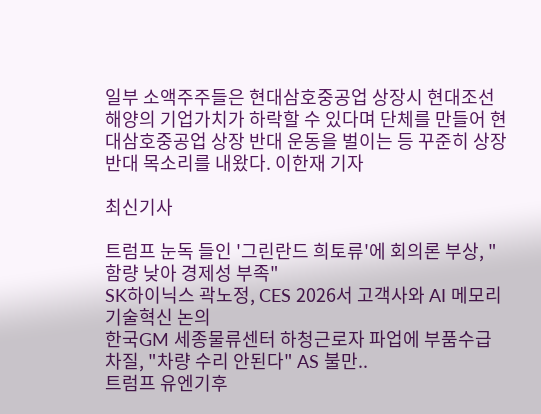일부 소액주주들은 현대삼호중공업 상장시 현대조선해양의 기업가치가 하락할 수 있다며 단체를 만들어 현대삼호중공업 상장 반대 운동을 벌이는 등 꾸준히 상장 반대 목소리를 내왔다. 이한재 기자

최신기사

트럼프 눈독 들인 '그린란드 희토류'에 회의론 부상, "함량 낮아 경제성 부족"
SK하이닉스 곽노정, CES 2026서 고객사와 AI 메모리 기술혁신 논의
한국GM 세종물류센터 하청근로자 파업에 부품수급 차질, "차량 수리 안된다" AS 불만..
트럼프 유엔기후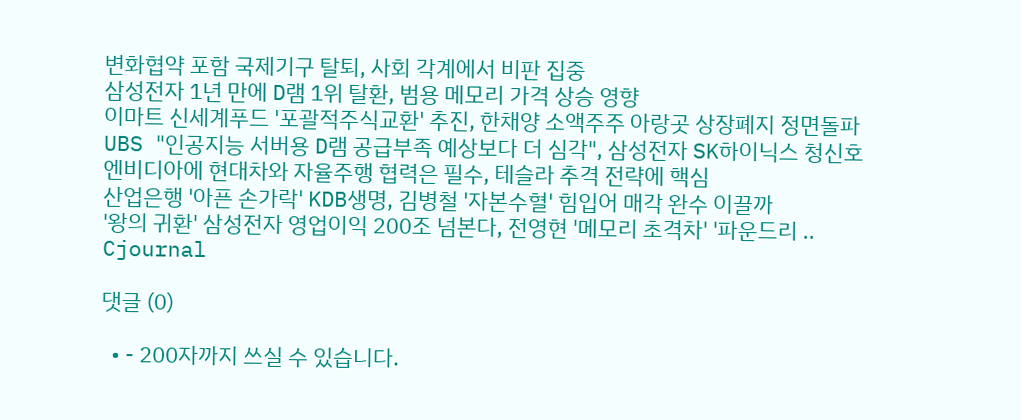변화협약 포함 국제기구 탈퇴, 사회 각계에서 비판 집중
삼성전자 1년 만에 D램 1위 탈환, 범용 메모리 가격 상승 영향
이마트 신세계푸드 '포괄적주식교환' 추진, 한채양 소액주주 아랑곳 상장폐지 정면돌파
UBS "인공지능 서버용 D램 공급부족 예상보다 더 심각", 삼성전자 SK하이닉스 청신호
엔비디아에 현대차와 자율주행 협력은 필수, 테슬라 추격 전략에 핵심
산업은행 '아픈 손가락' KDB생명, 김병철 '자본수혈' 힘입어 매각 완수 이끌까
'왕의 귀환' 삼성전자 영업이익 200조 넘본다, 전영현 '메모리 초격차' '파운드리 ..
Cjournal

댓글 (0)

  • - 200자까지 쓰실 수 있습니다.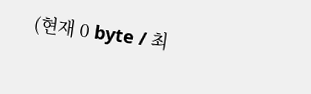(현재 0 byte / 최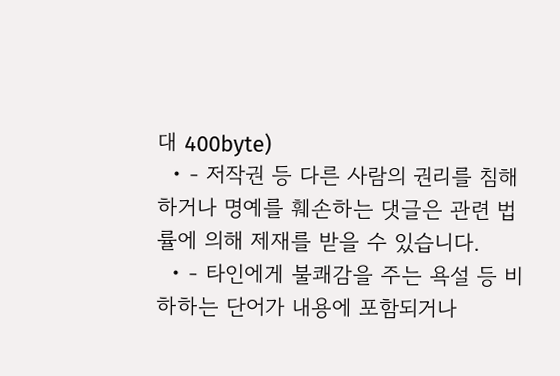대 400byte)
  • - 저작권 등 다른 사람의 권리를 침해하거나 명예를 훼손하는 댓글은 관련 법률에 의해 제재를 받을 수 있습니다.
  • - 타인에게 불쾌감을 주는 욕설 등 비하하는 단어가 내용에 포함되거나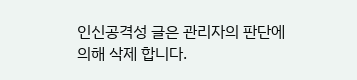인신공격성 글은 관리자의 판단에 의해 삭제 합니다.